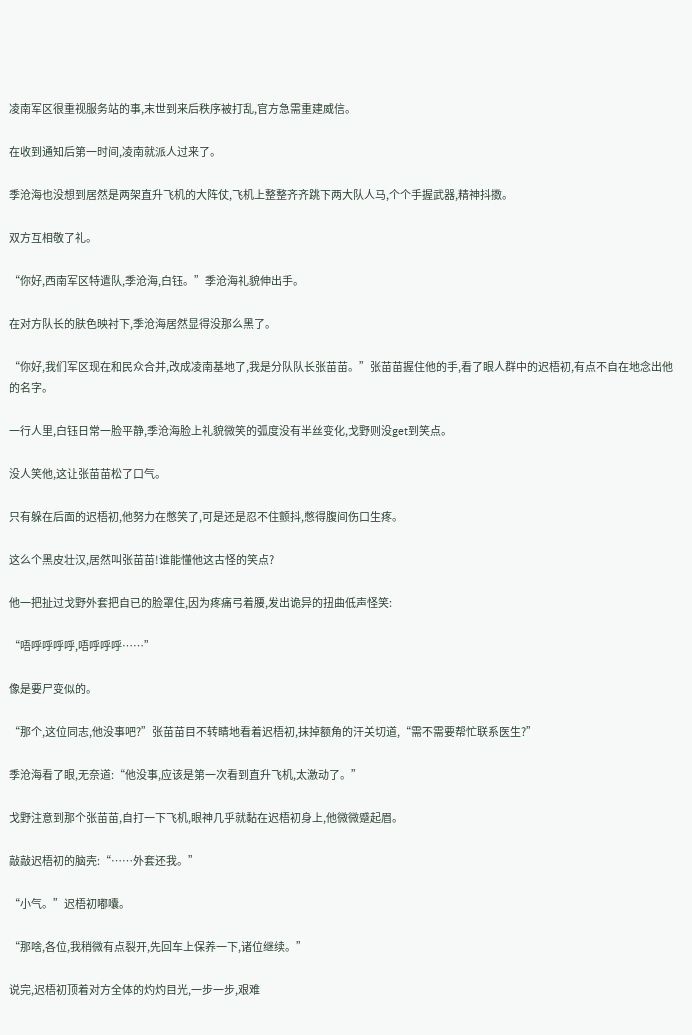凌南军区很重视服务站的事,末世到来后秩序被打乱,官方急需重建威信。

在收到通知后第一时间,凌南就派人过来了。

季沧海也没想到居然是两架直升飞机的大阵仗,飞机上整整齐齐跳下两大队人马,个个手握武器,精神抖擞。

双方互相敬了礼。

“你好,西南军区特遣队,季沧海,白钰。”季沧海礼貌伸出手。

在对方队长的肤色映衬下,季沧海居然显得没那么黑了。

“你好,我们军区现在和民众合并,改成凌南基地了,我是分队队长张苗苗。”张苗苗握住他的手,看了眼人群中的迟梧初,有点不自在地念出他的名字。

一行人里,白钰日常一脸平静,季沧海脸上礼貌微笑的弧度没有半丝变化,戈野则没get到笑点。

没人笑他,这让张苗苗松了口气。

只有躲在后面的迟梧初,他努力在憋笑了,可是还是忍不住颤抖,憋得腹间伤口生疼。

这么个黑皮壮汉,居然叫张苗苗!谁能懂他这古怪的笑点?

他一把扯过戈野外套把自已的脸罩住,因为疼痛弓着腰,发出诡异的扭曲低声怪笑:

“唔呼呼呼呼,唔呼呼呼……”

像是要尸变似的。

“那个,这位同志,他没事吧?”张苗苗目不转睛地看着迟梧初,抹掉额角的汗关切道,“需不需要帮忙联系医生?”

季沧海看了眼,无奈道:“他没事,应该是第一次看到直升飞机,太激动了。”

戈野注意到那个张苗苗,自打一下飞机,眼神几乎就黏在迟梧初身上,他微微蹙起眉。

敲敲迟梧初的脑壳:“……外套还我。”

“小气。”迟梧初嘟囔。

“那啥,各位,我稍微有点裂开,先回车上保养一下,诸位继续。”

说完,迟梧初顶着对方全体的灼灼目光,一步一步,艰难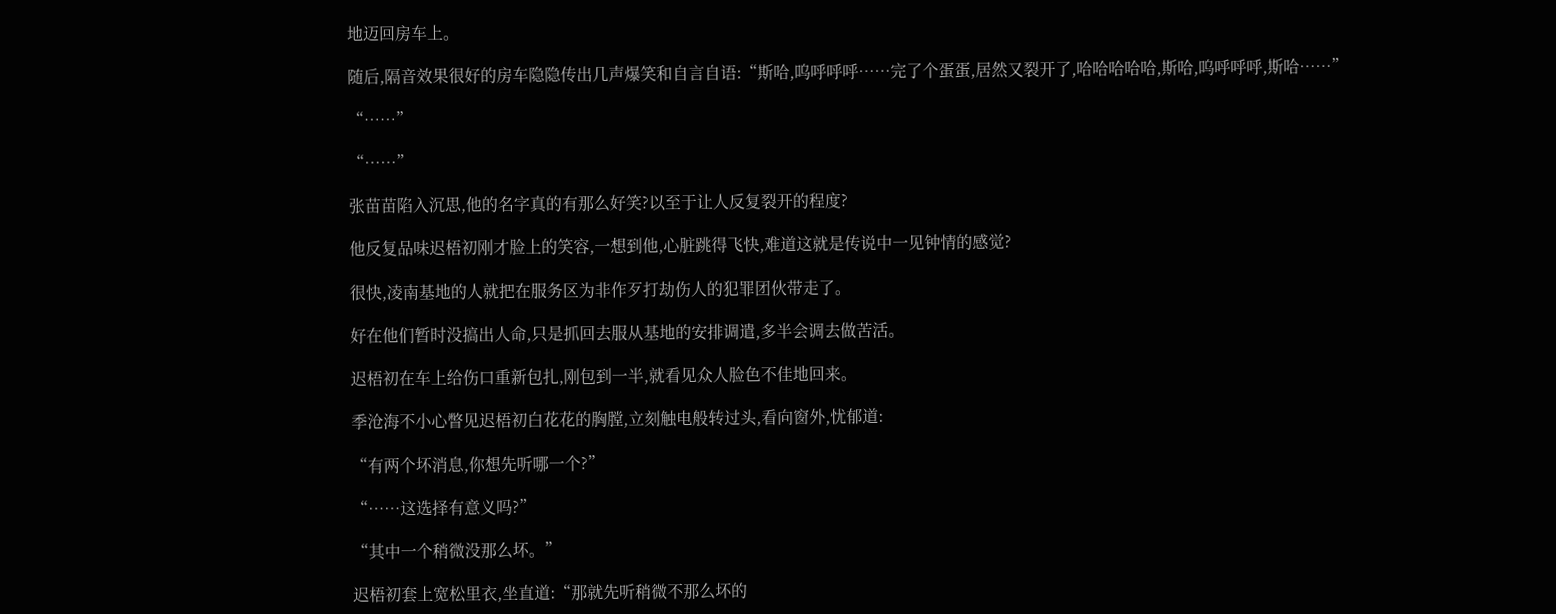地迈回房车上。

随后,隔音效果很好的房车隐隐传出几声爆笑和自言自语:“斯哈,呜呼呼呼……完了个蛋蛋,居然又裂开了,哈哈哈哈哈,斯哈,呜呼呼呼,斯哈……”

“……”

“……”

张苗苗陷入沉思,他的名字真的有那么好笑?以至于让人反复裂开的程度?

他反复品味迟梧初刚才脸上的笑容,一想到他,心脏跳得飞快,难道这就是传说中一见钟情的感觉?

很快,凌南基地的人就把在服务区为非作歹打劫伤人的犯罪团伙带走了。

好在他们暂时没搞出人命,只是抓回去服从基地的安排调遣,多半会调去做苦活。

迟梧初在车上给伤口重新包扎,刚包到一半,就看见众人脸色不佳地回来。

季沧海不小心瞥见迟梧初白花花的胸膛,立刻触电般转过头,看向窗外,忧郁道:

“有两个坏消息,你想先听哪一个?”

“……这选择有意义吗?”

“其中一个稍微没那么坏。”

迟梧初套上宽松里衣,坐直道:“那就先听稍微不那么坏的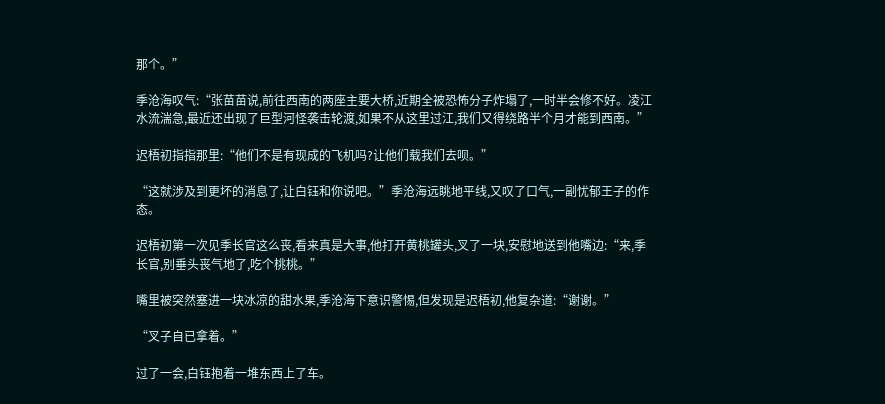那个。”

季沧海叹气:“张苗苗说,前往西南的两座主要大桥,近期全被恐怖分子炸塌了,一时半会修不好。凌江水流湍急,最近还出现了巨型河怪袭击轮渡,如果不从这里过江,我们又得绕路半个月才能到西南。”

迟梧初指指那里:“他们不是有现成的飞机吗?让他们载我们去呗。”

“这就涉及到更坏的消息了,让白钰和你说吧。”季沧海远眺地平线,又叹了口气,一副忧郁王子的作态。

迟梧初第一次见季长官这么丧,看来真是大事,他打开黄桃罐头,叉了一块,安慰地送到他嘴边:“来,季长官,别垂头丧气地了,吃个桃桃。”

嘴里被突然塞进一块冰凉的甜水果,季沧海下意识警惕,但发现是迟梧初,他复杂道:“谢谢。”

“叉子自已拿着。”

过了一会,白钰抱着一堆东西上了车。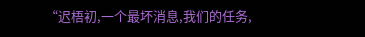“迟梧初,一个最坏消息,我们的任务,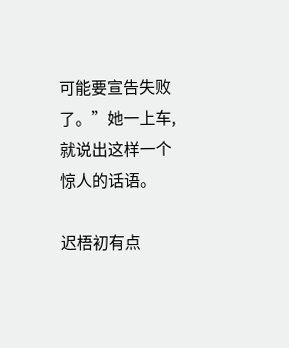可能要宣告失败了。”她一上车,就说出这样一个惊人的话语。

迟梧初有点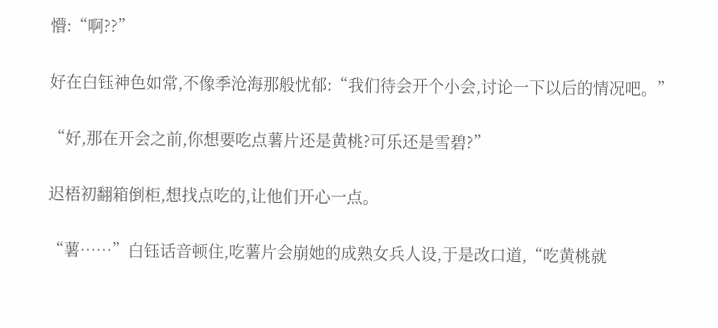懵:“啊??”

好在白钰神色如常,不像季沧海那般忧郁:“我们待会开个小会,讨论一下以后的情况吧。”

“好,那在开会之前,你想要吃点薯片还是黄桃?可乐还是雪碧?”

迟梧初翻箱倒柜,想找点吃的,让他们开心一点。

“薯……”白钰话音顿住,吃薯片会崩她的成熟女兵人设,于是改口道,“吃黄桃就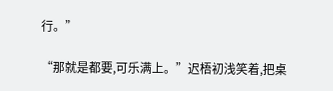行。”

“那就是都要,可乐满上。”迟梧初浅笑着,把桌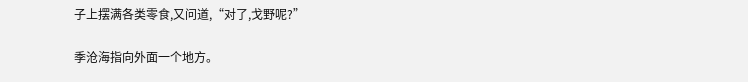子上摆满各类零食,又问道,“对了,戈野呢?”

季沧海指向外面一个地方。